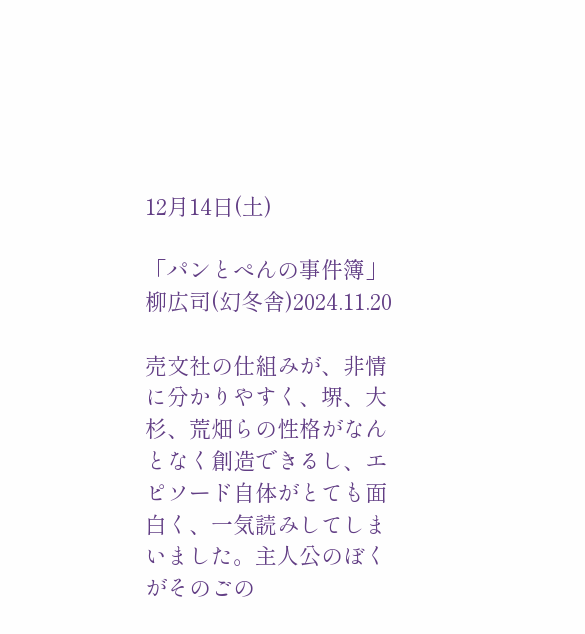12月14日(土)

「パンとぺんの事件簿」柳広司(幻冬舎)2024.11.20

売文社の仕組みが、非情に分かりやすく、堺、大杉、荒畑らの性格がなんとなく創造できるし、エピソード自体がとても面白く、一気読みしてしまいました。主人公のぼくがそのごの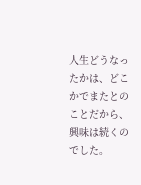人生どうなったかは、どこかでまたとのことだから、興味は続くのでした。